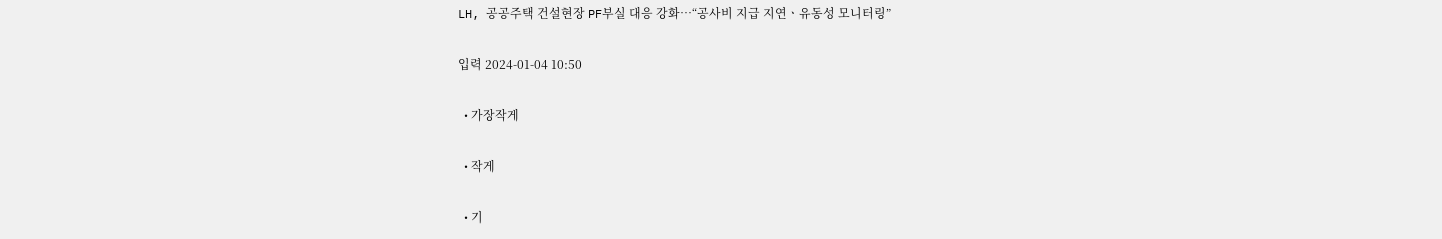LH, 공공주택 건설현장 PF부실 대응 강화…“공사비 지급 지연ㆍ유동성 모니터링”

입력 2024-01-04 10:50

  • 가장작게

  • 작게

  • 기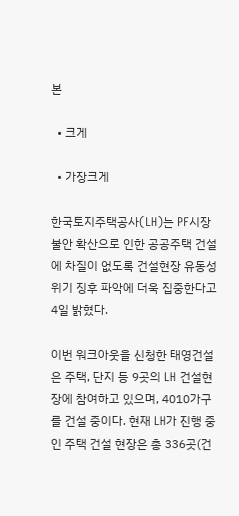본

  • 크게

  • 가장크게

한국토지주택공사(LH)는 PF시장 불안 확산으로 인한 공공주택 건설에 차질이 없도록 건설현장 유동성 위기 징후 파악에 더욱 집중한다고 4일 밝혔다.

이번 워크아웃을 신청한 태영건설은 주택, 단지 등 9곳의 LH 건설현장에 참여하고 있으며, 4010가구를 건설 중이다. 현재 LH가 진행 중인 주택 건설 현장은 총 336곳(건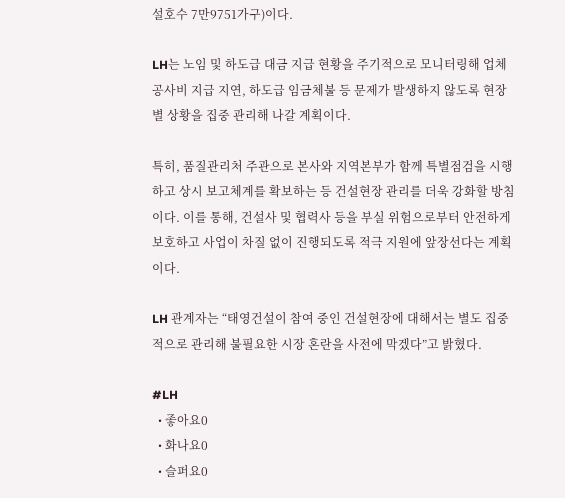설호수 7만9751가구)이다.

LH는 노임 및 하도급 대금 지급 현황을 주기적으로 모니터링해 업체 공사비 지급 지연, 하도급 임금체불 등 문제가 발생하지 않도록 현장별 상황을 집중 관리해 나갈 계획이다.

특히, 품질관리처 주관으로 본사와 지역본부가 함께 특별점검을 시행하고 상시 보고체계를 확보하는 등 건설현장 관리를 더욱 강화할 방침이다. 이를 통해, 건설사 및 협력사 등을 부실 위험으로부터 안전하게 보호하고 사업이 차질 없이 진행되도록 적극 지원에 앞장선다는 계획이다.

LH 관계자는 “태영건설이 참여 중인 건설현장에 대해서는 별도 집중적으로 관리해 불필요한 시장 혼란을 사전에 막겠다”고 밝혔다.

#LH
  • 좋아요0
  • 화나요0
  • 슬퍼요0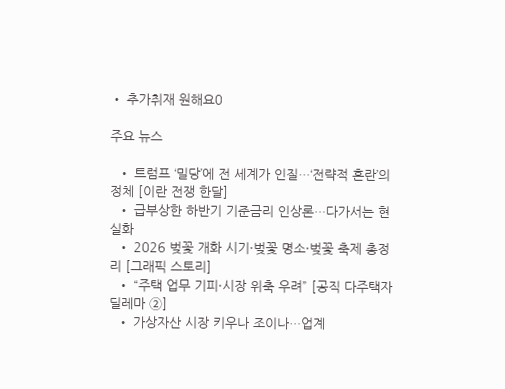• 추가취재 원해요0

주요 뉴스

  • 트럼프 ‘밀당’에 전 세계가 인질…‘전략적 혼란’의 정체 [이란 전쟁 한달]
  • 급부상한 하반기 기준금리 인상론…다가서는 현실화
  • 2026 벚꽃 개화 시기·벚꽃 명소·벚꽃 축제 총정리 [그래픽 스토리]
  • “주택 업무 기피·시장 위축 우려” [공직 다주택자 딜레마 ②]
  • 가상자산 시장 키우나 조이나…업계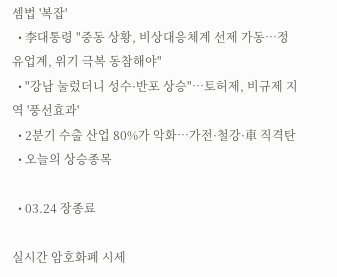셈법 '복잡'
  • 李대통령 "중동 상황, 비상대응체계 선제 가동…정유업계, 위기 극복 동참해야"
  • "강남 눌렀더니 성수·반포 상승"⋯토허제, 비규제 지역 '풍선효과'
  • 2분기 수출 산업 80%가 악화…가전·철강·車 직격탄
  • 오늘의 상승종목

  • 03.24 장종료

실시간 암호화폐 시세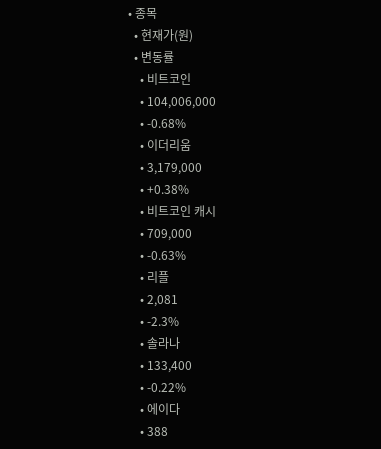• 종목
  • 현재가(원)
  • 변동률
    • 비트코인
    • 104,006,000
    • -0.68%
    • 이더리움
    • 3,179,000
    • +0.38%
    • 비트코인 캐시
    • 709,000
    • -0.63%
    • 리플
    • 2,081
    • -2.3%
    • 솔라나
    • 133,400
    • -0.22%
    • 에이다
    • 388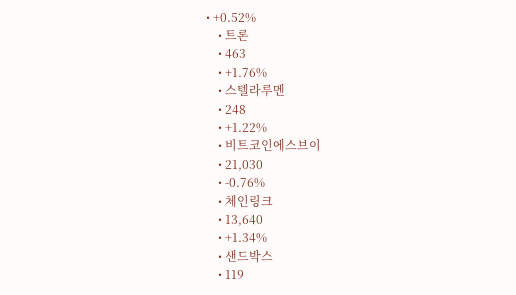• +0.52%
    • 트론
    • 463
    • +1.76%
    • 스텔라루멘
    • 248
    • +1.22%
    • 비트코인에스브이
    • 21,030
    • -0.76%
    • 체인링크
    • 13,640
    • +1.34%
    • 샌드박스
    • 119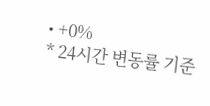• +0%
* 24시간 변동률 기준